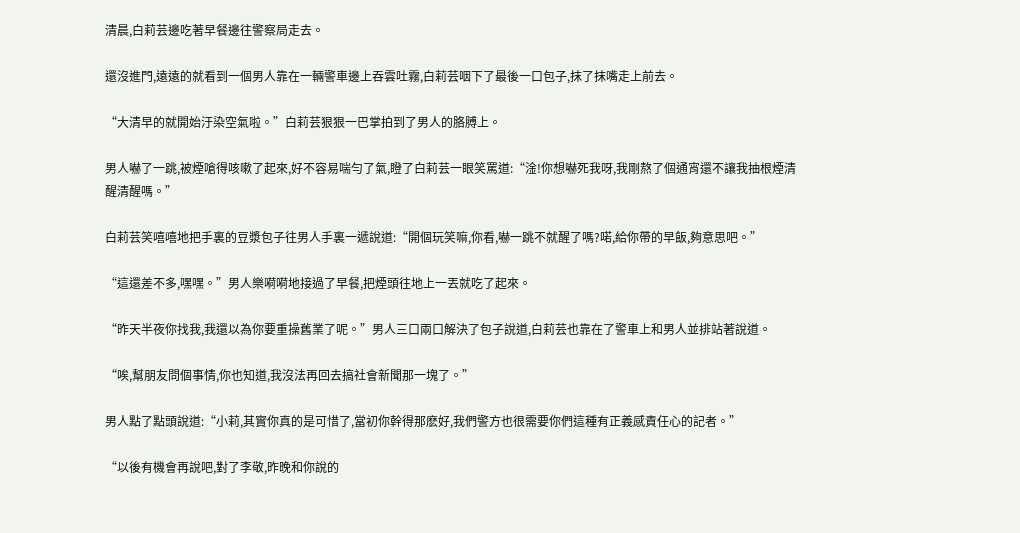清晨,白莉芸邊吃著早餐邊往警察局走去。

還沒進門,遠遠的就看到一個男人靠在一輛警車邊上吞雲吐霧,白莉芸咽下了最後一口包子,抹了抹嘴走上前去。

“大清早的就開始汙染空氣啦。”白莉芸狠狠一巴掌拍到了男人的胳膊上。

男人嚇了一跳,被煙嗆得咳嗽了起來,好不容易喘勻了氣,瞪了白莉芸一眼笑罵道:“淦!你想嚇死我呀,我剛熬了個通宵還不讓我抽根煙清醒清醒嗎。”

白莉芸笑嘻嘻地把手裏的豆漿包子往男人手裏一遞說道:“開個玩笑嘛,你看,嚇一跳不就醒了嗎?喏,給你帶的早飯,夠意思吧。”

“這還差不多,嘿嘿。”男人樂嗬嗬地接過了早餐,把煙頭往地上一丟就吃了起來。

“昨天半夜你找我,我還以為你要重操舊業了呢。”男人三口兩口解決了包子說道,白莉芸也靠在了警車上和男人並排站著說道。

“唉,幫朋友問個事情,你也知道,我沒法再回去搞社會新聞那一塊了。”

男人點了點頭說道:“小莉,其實你真的是可惜了,當初你幹得那麽好,我們警方也很需要你們這種有正義感責任心的記者。”

“以後有機會再說吧,對了李敬,昨晚和你說的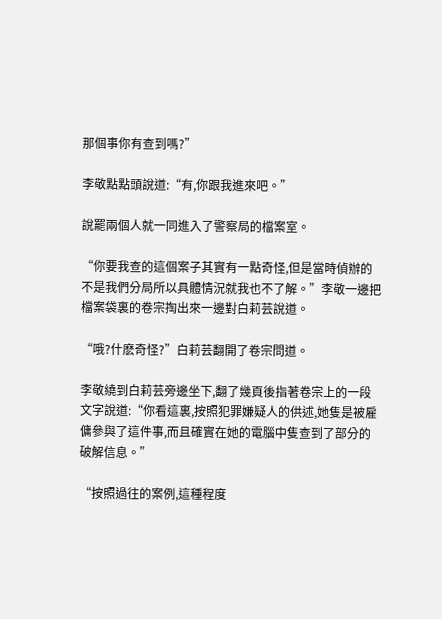那個事你有查到嗎?”

李敬點點頭說道:“有,你跟我進來吧。”

說罷兩個人就一同進入了警察局的檔案室。

“你要我查的這個案子其實有一點奇怪,但是當時偵辦的不是我們分局所以具體情況就我也不了解。”李敬一邊把檔案袋裏的卷宗掏出來一邊對白莉芸說道。

“哦?什麽奇怪?”白莉芸翻開了卷宗問道。

李敬繞到白莉芸旁邊坐下,翻了幾頁後指著卷宗上的一段文字說道:“你看這裏,按照犯罪嫌疑人的供述,她隻是被雇傭參與了這件事,而且確實在她的電腦中隻查到了部分的破解信息。”

“按照過往的案例,這種程度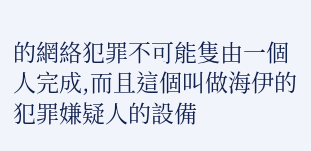的網絡犯罪不可能隻由一個人完成,而且這個叫做海伊的犯罪嫌疑人的設備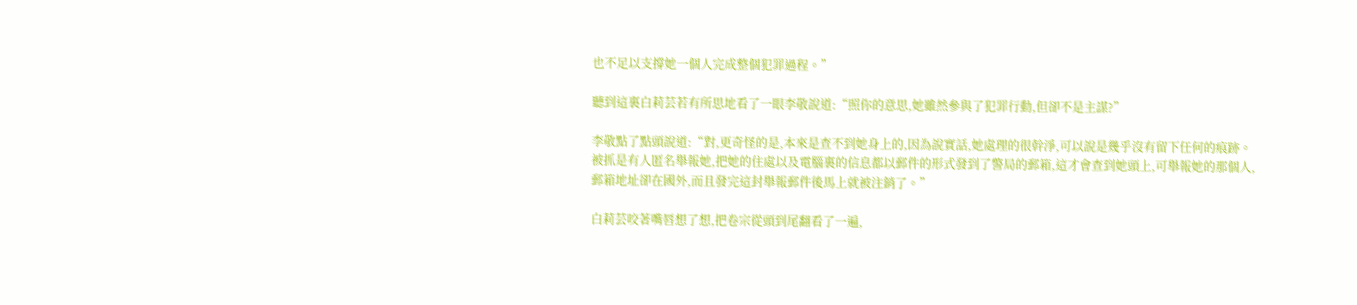也不足以支撐她一個人完成整個犯罪過程。”

聽到這裏白莉芸若有所思地看了一眼李敬說道:“照你的意思,她雖然參與了犯罪行動,但卻不是主謀?”

李敬點了點頭說道:“對,更奇怪的是,本來是查不到她身上的,因為說實話,她處理的很幹淨,可以說是幾乎沒有留下任何的痕跡。被抓是有人匿名舉報她,把她的住處以及電腦裏的信息都以郵件的形式發到了警局的郵箱,這才會查到她頭上,可舉報她的那個人,郵箱地址卻在國外,而且發完這封舉報郵件後馬上就被注銷了。”

白莉芸咬著嘴唇想了想,把卷宗從頭到尾翻看了一遍,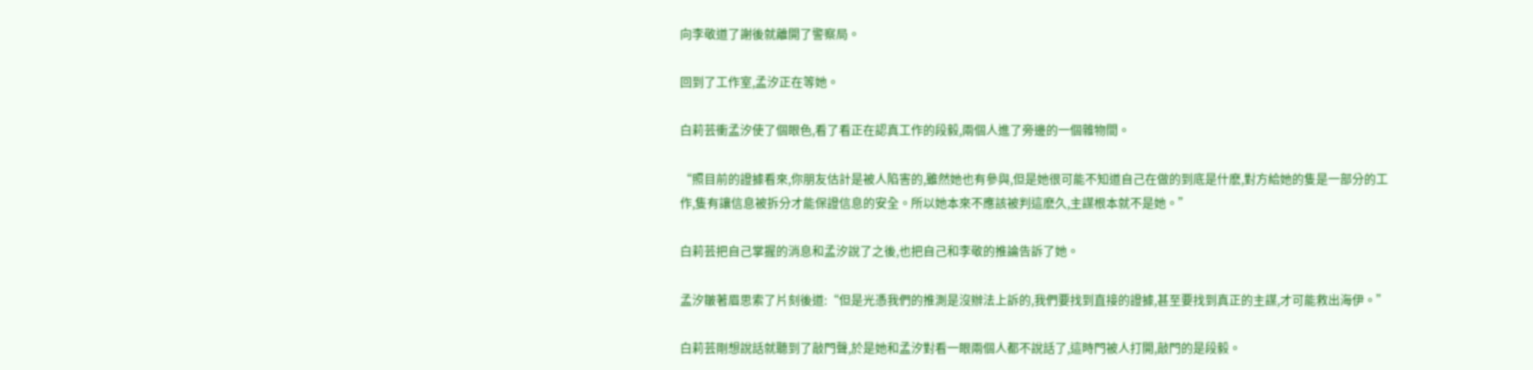向李敬道了謝後就離開了警察局。

回到了工作室,孟汐正在等她。

白莉芸衝孟汐使了個眼色,看了看正在認真工作的段毅,兩個人進了旁邊的一個雜物間。

“照目前的證據看來,你朋友估計是被人陷害的,雖然她也有參與,但是她很可能不知道自己在做的到底是什麽,對方給她的隻是一部分的工作,隻有讓信息被拆分才能保證信息的安全。所以她本來不應該被判這麽久,主謀根本就不是她。”

白莉芸把自己掌握的消息和孟汐說了之後,也把自己和李敬的推論告訴了她。

孟汐皺著眉思索了片刻後道:“但是光憑我們的推測是沒辦法上訴的,我們要找到直接的證據,甚至要找到真正的主謀,才可能救出海伊。”

白莉芸剛想說話就聽到了敲門聲,於是她和孟汐對看一眼兩個人都不說話了,這時門被人打開,敲門的是段毅。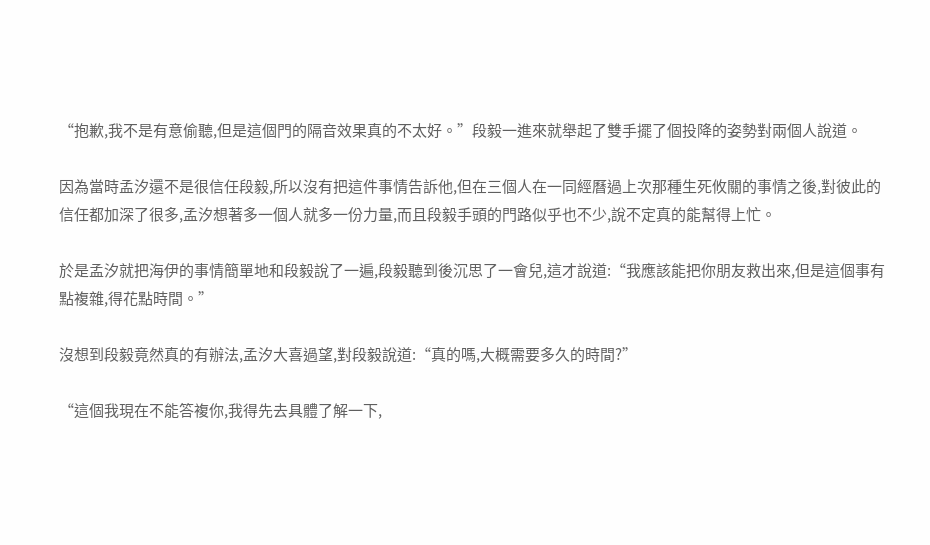“抱歉,我不是有意偷聽,但是這個門的隔音效果真的不太好。”段毅一進來就舉起了雙手擺了個投降的姿勢對兩個人說道。

因為當時孟汐還不是很信任段毅,所以沒有把這件事情告訴他,但在三個人在一同經曆過上次那種生死攸關的事情之後,對彼此的信任都加深了很多,孟汐想著多一個人就多一份力量,而且段毅手頭的門路似乎也不少,說不定真的能幫得上忙。

於是孟汐就把海伊的事情簡單地和段毅說了一遍,段毅聽到後沉思了一會兒,這才說道:“我應該能把你朋友救出來,但是這個事有點複雜,得花點時間。”

沒想到段毅竟然真的有辦法,孟汐大喜過望,對段毅說道:“真的嗎,大概需要多久的時間?”

“這個我現在不能答複你,我得先去具體了解一下,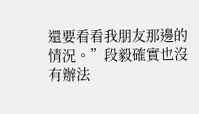還要看看我朋友那邊的情況。”段毅確實也沒有辦法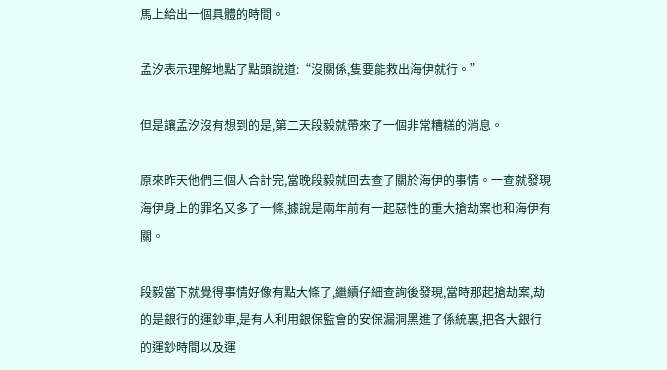馬上給出一個具體的時間。

孟汐表示理解地點了點頭說道:“沒關係,隻要能救出海伊就行。”

但是讓孟汐沒有想到的是,第二天段毅就帶來了一個非常糟糕的消息。

原來昨天他們三個人合計完,當晚段毅就回去查了關於海伊的事情。一查就發現海伊身上的罪名又多了一條,據說是兩年前有一起惡性的重大搶劫案也和海伊有關。

段毅當下就覺得事情好像有點大條了,繼續仔細查詢後發現,當時那起搶劫案,劫的是銀行的運鈔車,是有人利用銀保監會的安保漏洞黑進了係統裏,把各大銀行的運鈔時間以及運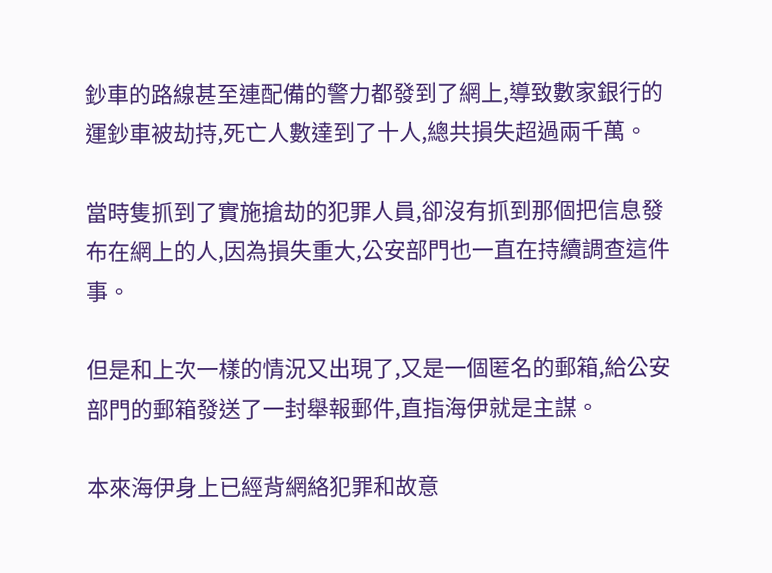鈔車的路線甚至連配備的警力都發到了網上,導致數家銀行的運鈔車被劫持,死亡人數達到了十人,總共損失超過兩千萬。

當時隻抓到了實施搶劫的犯罪人員,卻沒有抓到那個把信息發布在網上的人,因為損失重大,公安部門也一直在持續調查這件事。

但是和上次一樣的情況又出現了,又是一個匿名的郵箱,給公安部門的郵箱發送了一封舉報郵件,直指海伊就是主謀。

本來海伊身上已經背網絡犯罪和故意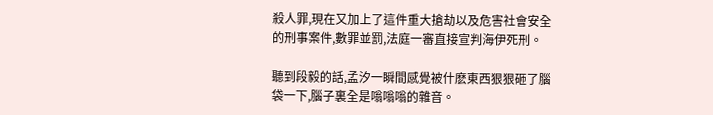殺人罪,現在又加上了這件重大搶劫以及危害社會安全的刑事案件,數罪並罰,法庭一審直接宣判海伊死刑。

聽到段毅的話,孟汐一瞬間感覺被什麽東西狠狠砸了腦袋一下,腦子裏全是嗡嗡嗡的雜音。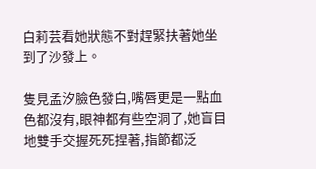白莉芸看她狀態不對趕緊扶著她坐到了沙發上。

隻見孟汐臉色發白,嘴唇更是一點血色都沒有,眼神都有些空洞了,她盲目地雙手交握死死捏著,指節都泛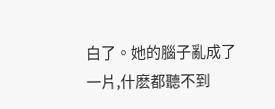白了。她的腦子亂成了一片,什麽都聽不到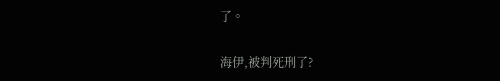了。

海伊,被判死刑了?